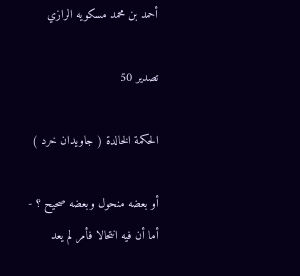أحمد بن محمد مسكويه الرازي

تصدير 50

الحكمة الخالدة ( جاويدان خرد )

أو بعضه منحول وبعضه صحيح ؟ - أما أن فيه انتحالا فأمر لم يعد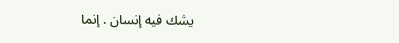يشك فيه إنسان . إنما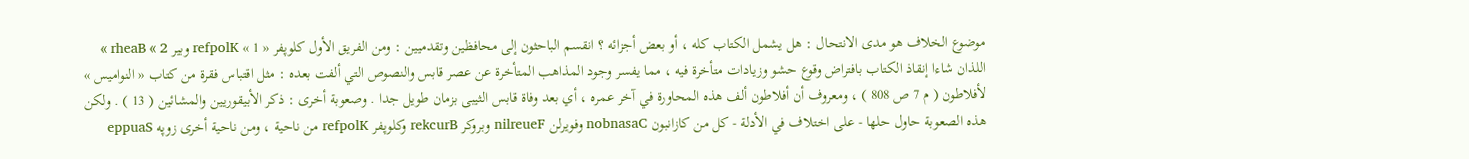موضوع الخلاف هو مدى الانتحال : هل يشمل الكتاب كله ، أو بعض أجزائه ؟ انقسم الباحثون إلى محافظين وتقدميين : ومن الفريق الأول كلوپفر « 1 » refpolK وبير rheaB « 2 » اللذان شاءا إنقاذ الكتاب بافتراض وقوع حشو وزيادات متأخرة فيه ، مما يفسر وجود المذاهب المتأخرة عن عصر قابس والنصوص التي ألفت بعده : مثل اقتباس فقرة من كتاب « النواميس » لأفلاطون ( م 7 ص 808 ) ، ومعروف أن أفلاطون ألف هذه المحاورة في آخر عمره ، أي بعد وفاة قابس الثيبى بزمان طويل جدا . وصعوبة أخرى : ذكر الأبيقوريين والمشائين ( 13 ) . ولكن هذه الصعوبة حاول حلها - على اختلاف في الأدلة - كل من كازانبون nobnasaC وفويرلن nilreueF وبروكر rekcurB وكلوپفر refpolK من ناحية ، ومن ناحية أخرى زوپه eppuaS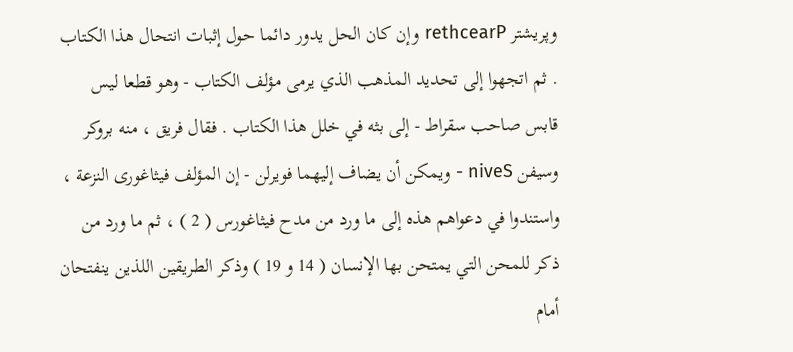وپريشتر rethcearP وإن كان الحل يدور دائما حول إثبات انتحال هذا الكتاب . ثم اتجهوا إلى تحديد المذهب الذي يرمى مؤلف الكتاب - وهو قطعا ليس قابس صاحب سقراط - إلى بثه في خلل هذا الكتاب . فقال فريق ، منه بروكر وسيفن niveS - ويمكن أن يضاف إليهما فويرلن - إن المؤلف فيثاغورى النزعة ، واستندوا في دعواهم هذه إلى ما ورد من مدح فيثاغورس ( 2 ) ، ثم ما ورد من ذكر للمحن التي يمتحن بها الإنسان ( 14 و 19 ) وذكر الطريقين اللذين ينفتحان أمام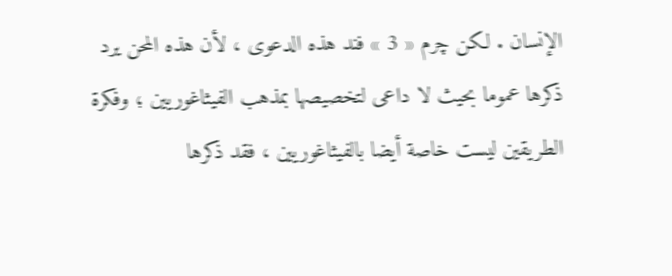الإنسان . لكن چرم « 3 » فند هذه الدعوى ، لأن هذه المحن يرد ذكرها عموما بحيث لا داعى لتخصيصها بمذهب الفيثاغوريين ؛ وفكرة الطريقين ليست خاصة أيضا بالفيثاغوريين ، فقد ذكرها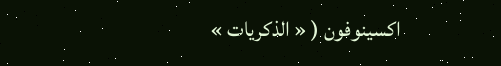اكسينوفون ( « الذكريات »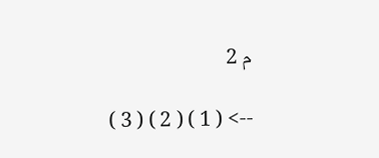م 2

--> ( 1 ) ( 2 ) ( 3 )